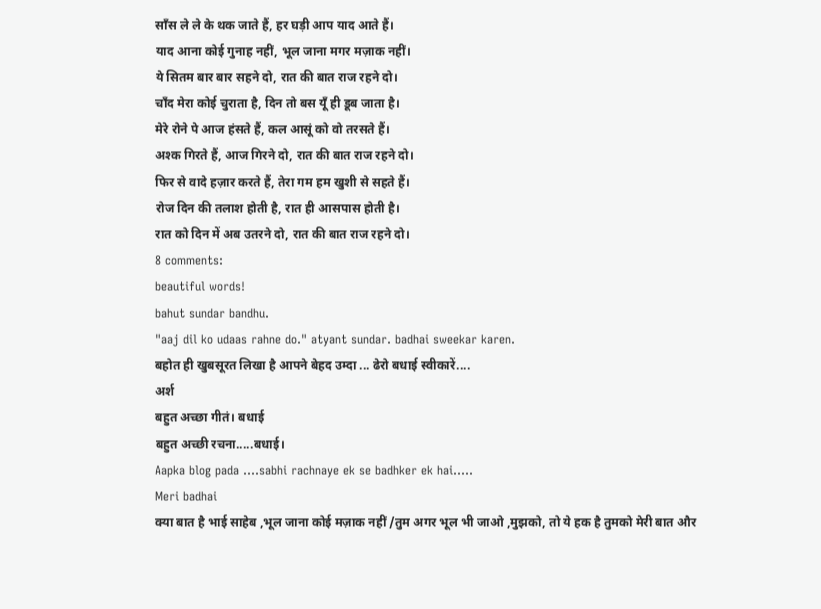साँस ले ले के थक जाते हैं, हर घड़ी आप याद आते हैं।
याद आना कोई गुनाह नहीं, भूल जाना मगर मज़ाक नहीं।
ये सितम बार बार सहने दो, रात की बात राज रहने दो।
चाँद मेरा कोई चुराता है, दिन तो बस यूँ ही डूब जाता है।
मेरे रोने पे आज हंसते हैं, कल आसूं को वो तरसते हैं।
अश्क गिरते हैं, आज गिरने दो, रात की बात राज रहने दो।
फिर से वादे हज़ार करते हैं, तेरा गम हम खुशी से सहते हैं।
रोज दिन की तलाश होती है, रात ही आसपास होती है।
रात को दिन में अब उतरने दो, रात की बात राज रहने दो।
8 comments:
beautiful words!
bahut sundar bandhu.
"aaj dil ko udaas rahne do." atyant sundar. badhai sweekar karen.
बहोत ही खुबसूरत लिखा है आपने बेहद उम्दा ... ढेरो बधाई स्वीकारें....
अर्श
बहुत अच्छा गीतं। बधाई
बहुत अच्छी रचना.....बधाई।
Aapka blog pada ....sabhi rachnaye ek se badhker ek hai.....
Meri badhai
क्या बात है भाई साहेब ,भूल जाना कोई मज़ाक नहीं /तुम अगर भूल भी जाओ ,मुझको, तो ये हक है तुमको मेरी बात और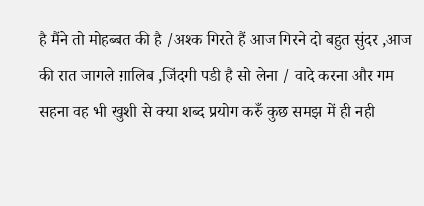है मैंने तो मोहब्बत की है /अश्क गिरते हैं आज गिरने दो बहुत सुंदर ,आज की रात जागले ग़ालिब ,जिंदगी पडी है सो लेना / वादे करना और गम सहना वह भी खुशी से क्या शब्द प्रयोग करुँ कुछ समझ में ही नही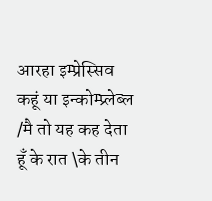आरहा इम्प्रेस्सिव कहूं या इन्कोम्प्र्लेब्ल /मै तो यह कह देता हूँ के रात \के तीन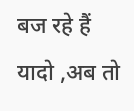बज रहे हैं यादो ,अब तो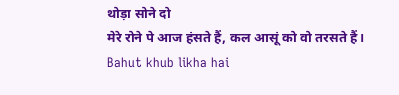थोड़ा सोने दो
मेरे रोने पे आज हंसते हैं, कल आसूं को वो तरसते हैं।
Bahut khub likha hai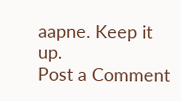aapne. Keep it up.
Post a Comment